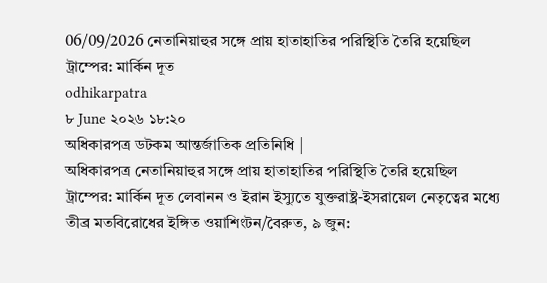06/09/2026 নেতানিয়াহুর সঙ্গে প্রায় হাতাহাতির পরিস্থিতি তৈরি হয়েছিল ট্রাম্পের: মার্কিন দূত
odhikarpatra
৮ June ২০২৬ ১৮:২০
অধিকারপত্র ডটকম আন্তর্জাতিক প্রতিনিধি |
অধিকারপত্র নেতানিয়াহুর সঙ্গে প্রায় হাতাহাতির পরিস্থিতি তৈরি হয়েছিল ট্রাম্পের: মার্কিন দূত লেবানন ও ইরান ইস্যুতে যুক্তরাষ্ট্র-ইসরায়েল নেতৃত্বের মধ্যে তীব্র মতবিরোধের ইঙ্গিত ওয়াশিংটন/বৈরুত, ৯ জুন: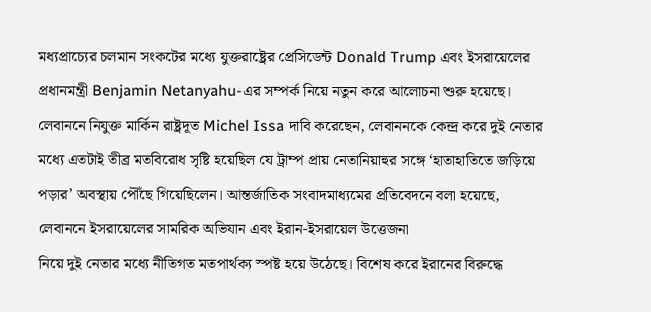মধ্যপ্রাচ্যের চলমান সংকটের মধ্যে যুক্তরাষ্ট্রের প্রেসিডেন্ট Donald Trump এবং ইসরায়েলের প্রধানমন্ত্রী Benjamin Netanyahu-এর সম্পর্ক নিয়ে নতুন করে আলোচনা শুরু হয়েছে।
লেবাননে নিযুক্ত মার্কিন রাষ্ট্রদূত Michel Issa দাবি করেছেন, লেবাননকে কেন্দ্র করে দুই নেতার মধ্যে এতটাই তীব্র মতবিরোধ সৃষ্টি হয়েছিল যে ট্রাম্প প্রায় নেতানিয়াহুর সঙ্গে ‘হাতাহাতিতে জড়িয়ে পড়ার’ অবস্থায় পৌঁছে গিয়েছিলেন। আন্তর্জাতিক সংবাদমাধ্যমের প্রতিবেদনে বলা হয়েছে, লেবাননে ইসরায়েলের সামরিক অভিযান এবং ইরান-ইসরায়েল উত্তেজনা
নিয়ে দুই নেতার মধ্যে নীতিগত মতপার্থক্য স্পষ্ট হয়ে উঠেছে। বিশেষ করে ইরানের বিরুদ্ধে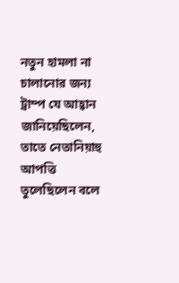নতুন হামলা না চালানোর জন্য ট্রাম্প যে আহ্বান জানিয়েছিলেন, তাতে নেতানিয়াহু আপত্তি তুলেছিলেন বলে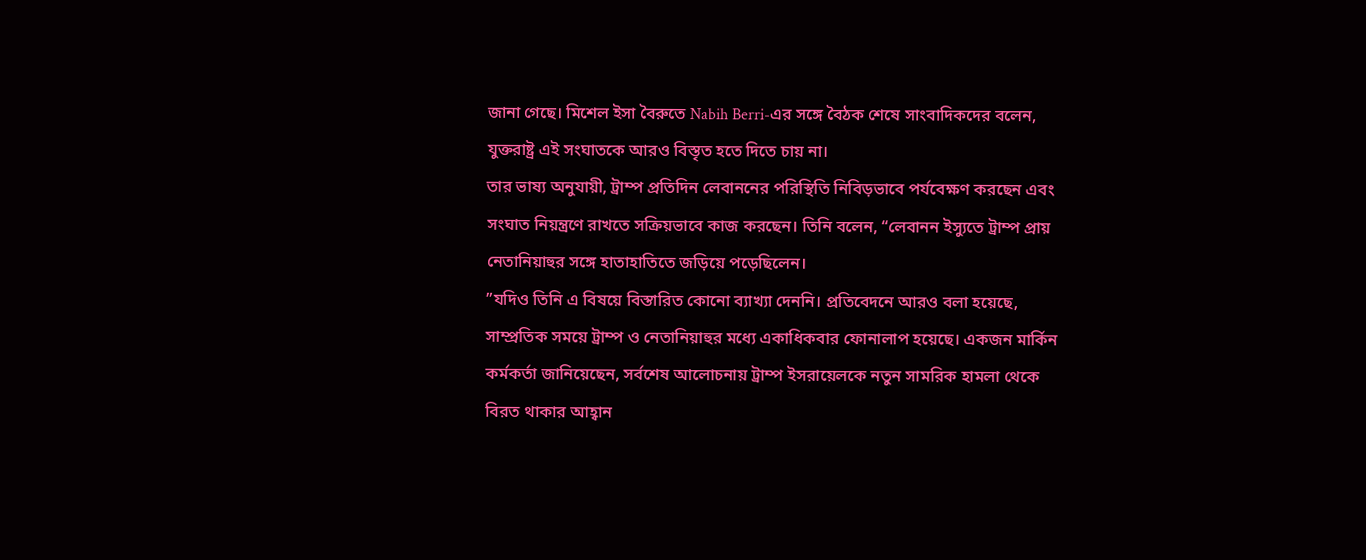জানা গেছে। মিশেল ইসা বৈরুতে Nabih Berri-এর সঙ্গে বৈঠক শেষে সাংবাদিকদের বলেন, যুক্তরাষ্ট্র এই সংঘাতকে আরও বিস্তৃত হতে দিতে চায় না।
তার ভাষ্য অনুযায়ী, ট্রাম্প প্রতিদিন লেবাননের পরিস্থিতি নিবিড়ভাবে পর্যবেক্ষণ করছেন এবং সংঘাত নিয়ন্ত্রণে রাখতে সক্রিয়ভাবে কাজ করছেন। তিনি বলেন, “লেবানন ইস্যুতে ট্রাম্প প্রায় নেতানিয়াহুর সঙ্গে হাতাহাতিতে জড়িয়ে পড়েছিলেন।
”যদিও তিনি এ বিষয়ে বিস্তারিত কোনো ব্যাখ্যা দেননি। প্রতিবেদনে আরও বলা হয়েছে, সাম্প্রতিক সময়ে ট্রাম্প ও নেতানিয়াহুর মধ্যে একাধিকবার ফোনালাপ হয়েছে। একজন মার্কিন কর্মকর্তা জানিয়েছেন, সর্বশেষ আলোচনায় ট্রাম্প ইসরায়েলকে নতুন সামরিক হামলা থেকে বিরত থাকার আহ্বান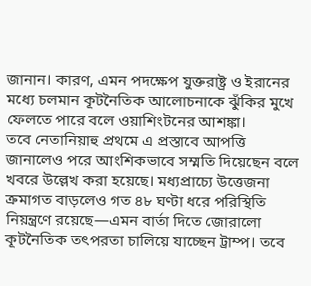জানান। কারণ, এমন পদক্ষেপ যুক্তরাষ্ট্র ও ইরানের মধ্যে চলমান কূটনৈতিক আলোচনাকে ঝুঁকির মুখে ফেলতে পারে বলে ওয়াশিংটনের আশঙ্কা।
তবে নেতানিয়াহু প্রথমে এ প্রস্তাবে আপত্তি জানালেও পরে আংশিকভাবে সম্মতি দিয়েছেন বলে খবরে উল্লেখ করা হয়েছে। মধ্যপ্রাচ্যে উত্তেজনা ক্রমাগত বাড়লেও গত ৪৮ ঘণ্টা ধরে পরিস্থিতি নিয়ন্ত্রণে রয়েছে—এমন বার্তা দিতে জোরালো কূটনৈতিক তৎপরতা চালিয়ে যাচ্ছেন ট্রাম্প। তবে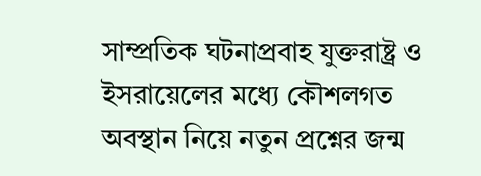সাম্প্রতিক ঘটনাপ্রবাহ যুক্তরাষ্ট্র ও ইসরায়েলের মধ্যে কৌশলগত অবস্থান নিয়ে নতুন প্রশ্নের জন্ম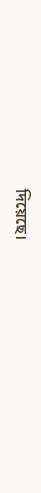দিয়েছে।